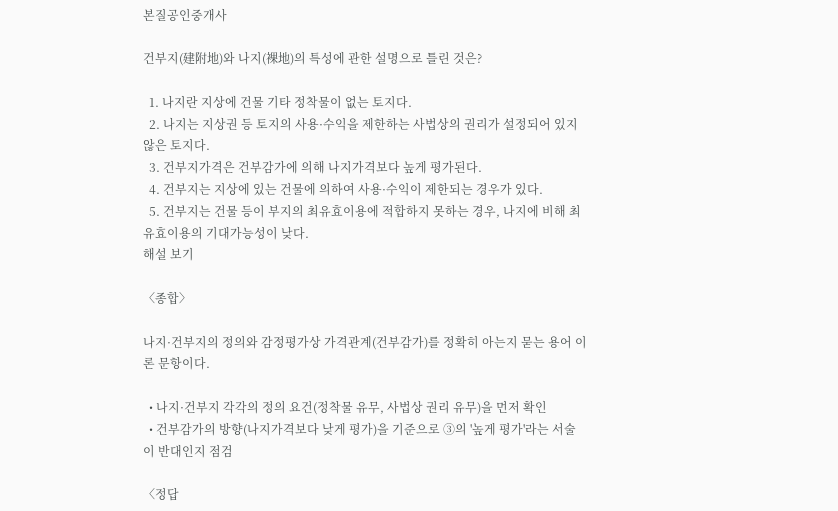본질공인중개사

건부지(建附地)와 나지(裸地)의 특성에 관한 설명으로 틀린 것은?

  1. 나지란 지상에 건물 기타 정착물이 없는 토지다.
  2. 나지는 지상권 등 토지의 사용·수익을 제한하는 사법상의 권리가 설정되어 있지 않은 토지다.
  3. 건부지가격은 건부감가에 의해 나지가격보다 높게 평가된다.
  4. 건부지는 지상에 있는 건물에 의하여 사용·수익이 제한되는 경우가 있다.
  5. 건부지는 건물 등이 부지의 최유효이용에 적합하지 못하는 경우, 나지에 비해 최유효이용의 기대가능성이 낮다.
해설 보기

〈종합〉

나지·건부지의 정의와 감정평가상 가격관계(건부감가)를 정확히 아는지 묻는 용어 이론 문항이다.

  • 나지·건부지 각각의 정의 요건(정착물 유무, 사법상 권리 유무)을 먼저 확인
  • 건부감가의 방향(나지가격보다 낮게 평가)을 기준으로 ③의 '높게 평가'라는 서술이 반대인지 점검

〈정답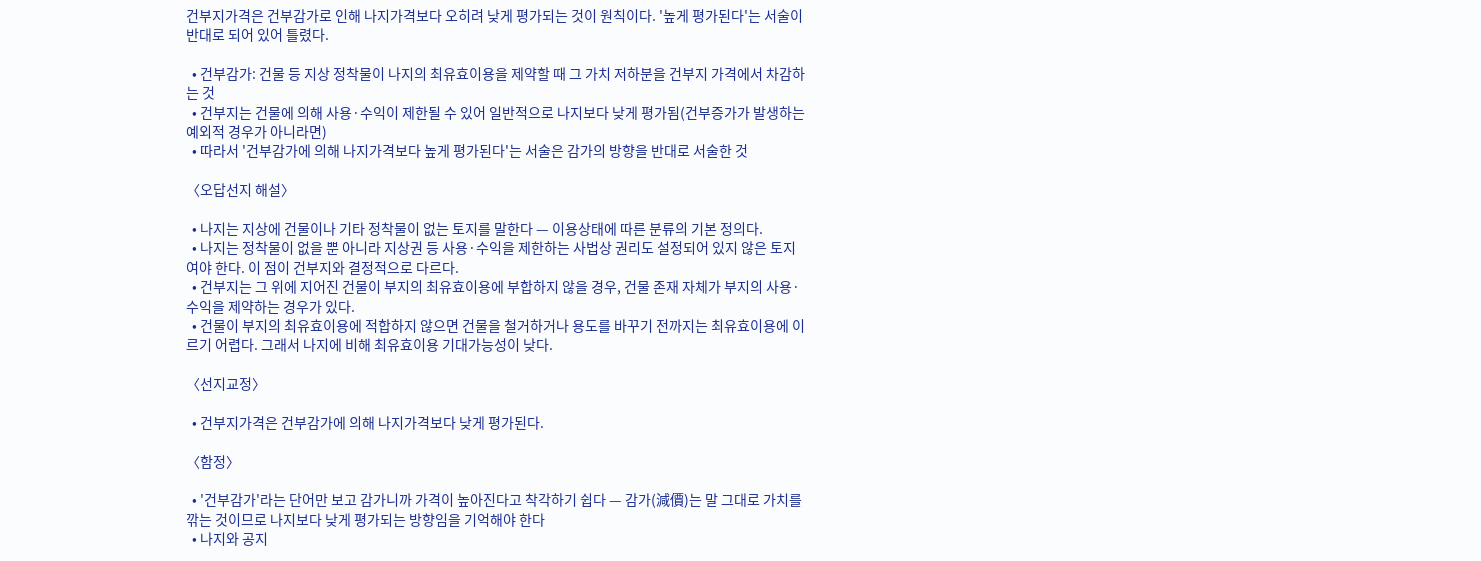건부지가격은 건부감가로 인해 나지가격보다 오히려 낮게 평가되는 것이 원칙이다. '높게 평가된다'는 서술이 반대로 되어 있어 틀렸다.

  • 건부감가: 건물 등 지상 정착물이 나지의 최유효이용을 제약할 때 그 가치 저하분을 건부지 가격에서 차감하는 것
  • 건부지는 건물에 의해 사용·수익이 제한될 수 있어 일반적으로 나지보다 낮게 평가됨(건부증가가 발생하는 예외적 경우가 아니라면)
  • 따라서 '건부감가에 의해 나지가격보다 높게 평가된다'는 서술은 감가의 방향을 반대로 서술한 것

〈오답선지 해설〉

  • 나지는 지상에 건물이나 기타 정착물이 없는 토지를 말한다 — 이용상태에 따른 분류의 기본 정의다.
  • 나지는 정착물이 없을 뿐 아니라 지상권 등 사용·수익을 제한하는 사법상 권리도 설정되어 있지 않은 토지여야 한다. 이 점이 건부지와 결정적으로 다르다.
  • 건부지는 그 위에 지어진 건물이 부지의 최유효이용에 부합하지 않을 경우, 건물 존재 자체가 부지의 사용·수익을 제약하는 경우가 있다.
  • 건물이 부지의 최유효이용에 적합하지 않으면 건물을 철거하거나 용도를 바꾸기 전까지는 최유효이용에 이르기 어렵다. 그래서 나지에 비해 최유효이용 기대가능성이 낮다.

〈선지교정〉

  • 건부지가격은 건부감가에 의해 나지가격보다 낮게 평가된다.

〈함정〉

  • '건부감가'라는 단어만 보고 감가니까 가격이 높아진다고 착각하기 쉽다 — 감가(減價)는 말 그대로 가치를 깎는 것이므로 나지보다 낮게 평가되는 방향임을 기억해야 한다
  • 나지와 공지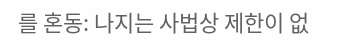를 혼동: 나지는 사법상 제한이 없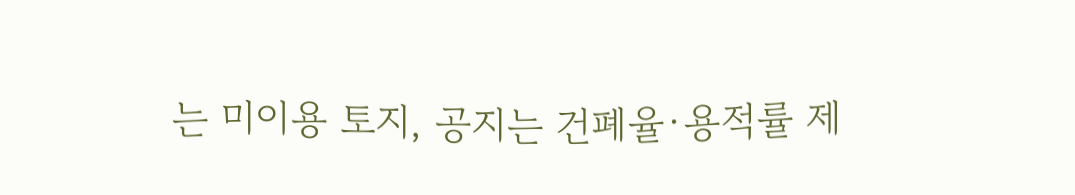는 미이용 토지, 공지는 건폐율·용적률 제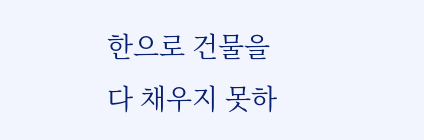한으로 건물을 다 채우지 못하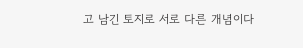고 남긴 토지로 서로 다른 개념이다